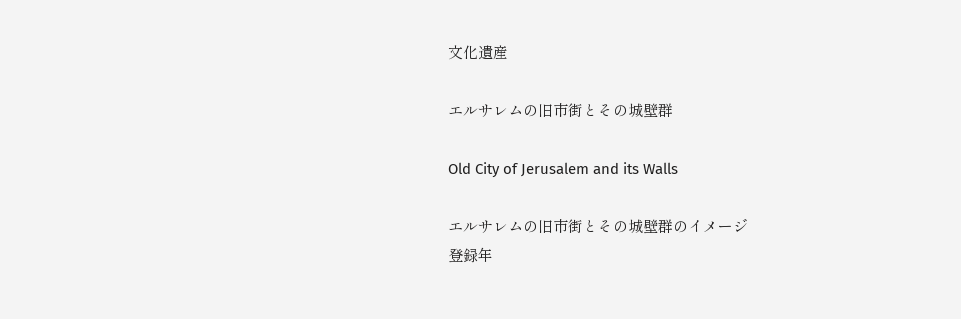文化遺産

エルサレムの旧市街とその城壁群

Old City of Jerusalem and its Walls

エルサレムの旧市街とその城壁群のイメージ
登録年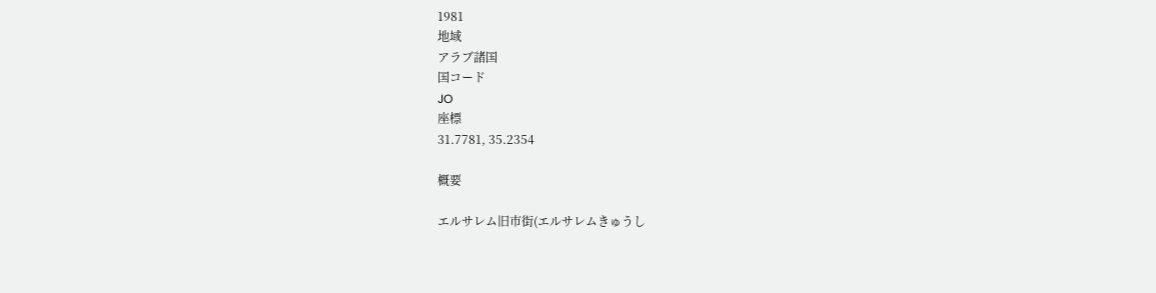1981
地域
アラブ諸国
国コード
JO
座標
31.7781, 35.2354

概要

エルサレム旧市街(エルサレムきゅうし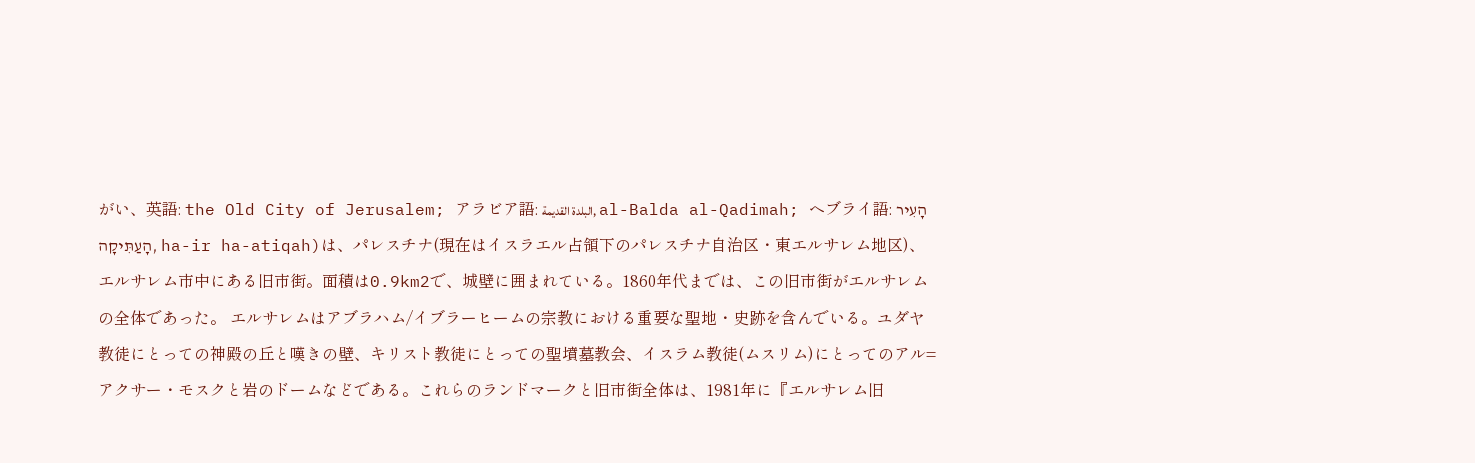がい、英語: the Old City of Jerusalem; アラビア語: البلدة القديمة, al-Balda al-Qadimah; ヘブライ語: הָעִיר הָעַתִּיקָה, ha-ir ha-atiqah)は、パレスチナ(現在はイスラエル占領下のパレスチナ自治区・東エルサレム地区)、エルサレム市中にある旧市街。面積は0.9km2で、城壁に囲まれている。1860年代までは、この旧市街がエルサレムの全体であった。 エルサレムはアブラハム/イブラーヒームの宗教における重要な聖地・史跡を含んでいる。ユダヤ教徒にとっての神殿の丘と嘆きの壁、キリスト教徒にとっての聖墳墓教会、イスラム教徒(ムスリム)にとってのアル=アクサー・モスクと岩のドームなどである。これらのランドマークと旧市街全体は、1981年に『エルサレム旧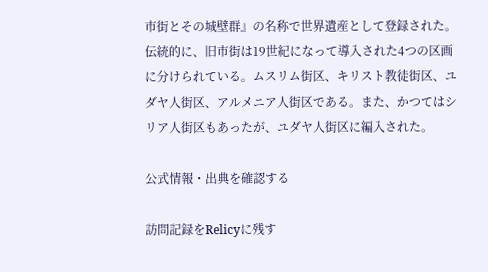市街とその城壁群』の名称で世界遺産として登録された。 伝統的に、旧市街は19世紀になって導入された4つの区画に分けられている。ムスリム街区、キリスト教徒街区、ユダヤ人街区、アルメニア人街区である。また、かつてはシリア人街区もあったが、ユダヤ人街区に編入された。

公式情報・出典を確認する

訪問記録をRelicyに残す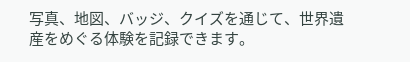写真、地図、バッジ、クイズを通じて、世界遺産をめぐる体験を記録できます。